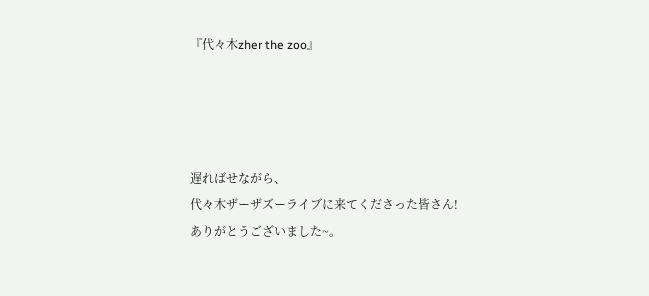『代々木zher the zoo』




遅ればせながら、
代々木ザーザズーライブに来てくださった皆さん!
ありがとうございました~。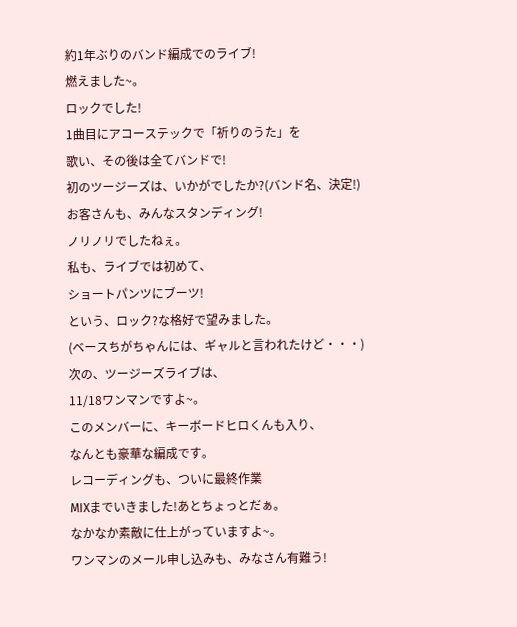約1年ぶりのバンド編成でのライブ!
燃えました~。
ロックでした!
1曲目にアコーステックで「祈りのうた」を
歌い、その後は全てバンドで!
初のツージーズは、いかがでしたか?(バンド名、決定!)
お客さんも、みんなスタンディング!
ノリノリでしたねぇ。
私も、ライブでは初めて、
ショートパンツにブーツ!
という、ロック?な格好で望みました。
(ベースちがちゃんには、ギャルと言われたけど・・・)
次の、ツージーズライブは、
11/18ワンマンですよ~。
このメンバーに、キーボードヒロくんも入り、
なんとも豪華な編成です。
レコーディングも、ついに最終作業
MIXまでいきました!あとちょっとだぁ。
なかなか素敵に仕上がっていますよ~。
ワンマンのメール申し込みも、みなさん有難う!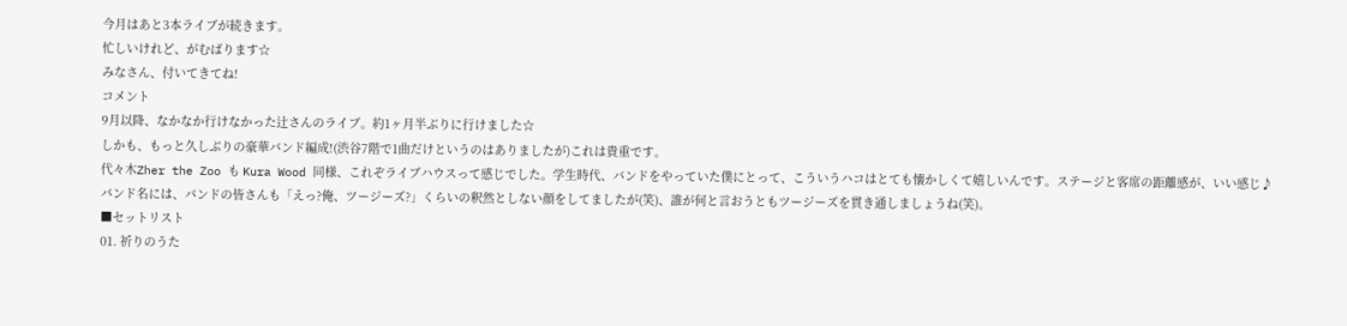今月はあと3本ライブが続きます。
忙しいけれど、がむばります☆
みなさん、付いてきてね!
コメント
9月以降、なかなか行けなかった辻さんのライブ。約1ヶ月半ぶりに行けました☆
しかも、もっと久しぶりの豪華バンド編成!(渋谷7階で1曲だけというのはありましたが)これは貴重です。
代々木Zher the Zoo も Kura Wood 同様、これぞライブハウスって感じでした。学生時代、バンドをやっていた僕にとって、こういうハコはとても懐かしくて嬉しいんです。ステージと客席の距離感が、いい感じ♪
バンド名には、バンドの皆さんも「えっ?俺、ツージーズ?」くらいの釈然としない顔をしてましたが(笑)、誰が何と言おうともツージーズを貫き通しましょうね(笑)。
■セットリスト
01. 祈りのうた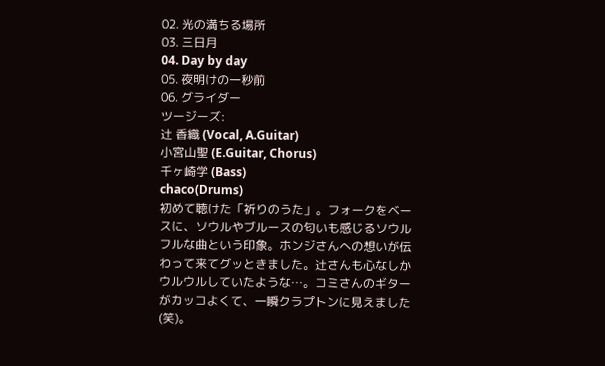02. 光の満ちる場所
03. 三日月
04. Day by day
05. 夜明けの一秒前
06. グライダー
ツージーズ:
辻 香織 (Vocal, A.Guitar)
小宮山聖 (E.Guitar, Chorus)
千ヶ崎学 (Bass)
chaco(Drums)
初めて聴けた「祈りのうた」。フォークをベースに、ソウルやブルースの匂いも感じるソウルフルな曲という印象。ホンジさんへの想いが伝わって来てグッときました。辻さんも心なしかウルウルしていたような…。コミさんのギターがカッコよくて、一瞬クラプトンに見えました(笑)。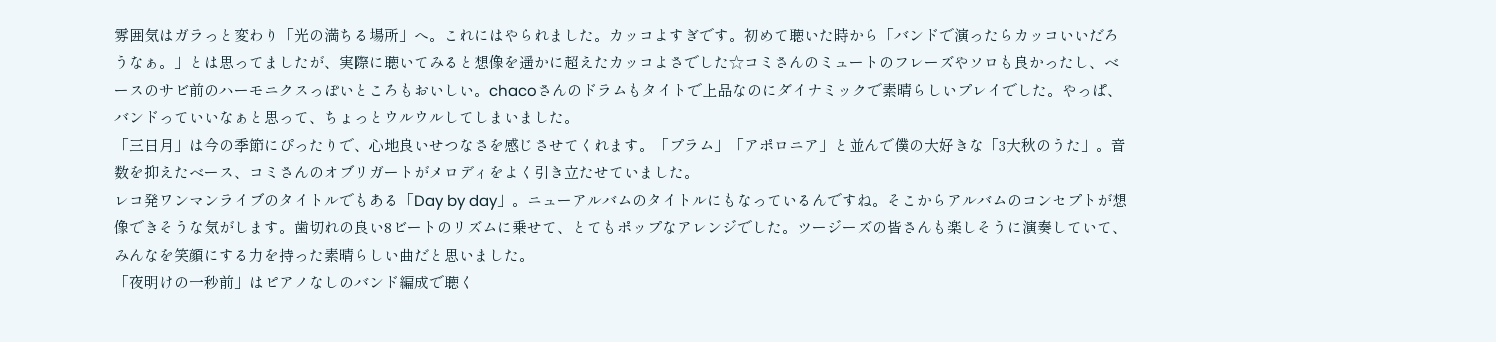雰囲気はガラっと変わり「光の満ちる場所」へ。これにはやられました。カッコよすぎです。初めて聴いた時から「バンドで演ったらカッコいいだろうなぁ。」とは思ってましたが、実際に聴いてみると想像を遥かに超えたカッコよさでした☆コミさんのミュートのフレーズやソロも良かったし、ベースのサビ前のハーモニクスっぽいところもおいしい。chacoさんのドラムもタイトで上品なのにダイナミックで素晴らしいプレイでした。やっぱ、バンドっていいなぁと思って、ちょっとウルウルしてしまいました。
「三日月」は今の季節にぴったりで、心地良いせつなさを感じさせてくれます。「プラム」「アポロニア」と並んで僕の大好きな「3大秋のうた」。音数を抑えたベース、コミさんのオブリガートがメロディをよく引き立たせていました。
レコ発ワンマンライブのタイトルでもある「Day by day」。ニューアルバムのタイトルにもなっているんですね。そこからアルバムのコンセプトが想像できそうな気がします。歯切れの良い8ビートのリズムに乗せて、とてもポップなアレンジでした。ツージーズの皆さんも楽しそうに演奏していて、みんなを笑顔にする力を持った素晴らしい曲だと思いました。
「夜明けの一秒前」はピアノなしのバンド編成で聴く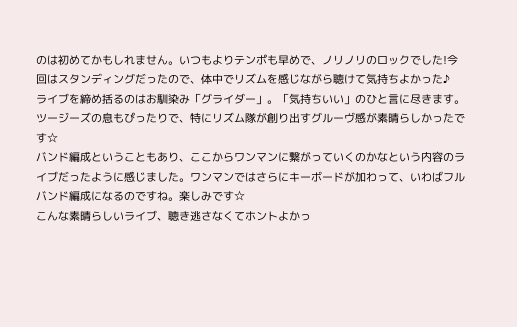のは初めてかもしれません。いつもよりテンポも早めで、ノリノリのロックでした!今回はスタンディングだったので、体中でリズムを感じながら聴けて気持ちよかった♪
ライブを締め括るのはお馴染み「グライダー」。「気持ちいい」のひと言に尽きます。ツージーズの息もぴったりで、特にリズム隊が創り出すグルーヴ感が素晴らしかったです☆
バンド編成ということもあり、ここからワンマンに繋がっていくのかなという内容のライブだったように感じました。ワンマンではさらにキーボードが加わって、いわばフルバンド編成になるのですね。楽しみです☆
こんな素晴らしいライブ、聴き逃さなくてホントよかっ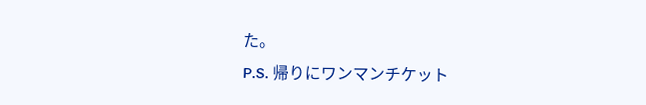た。
P.S. 帰りにワンマンチケット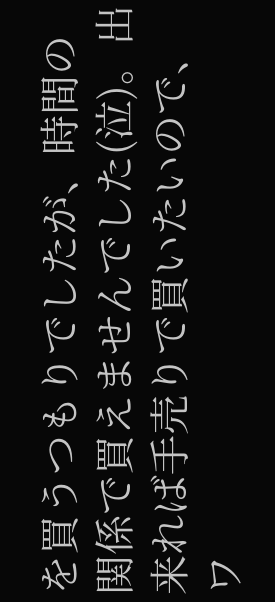を買うつもりでしたが、時間の関係で買えませんでした(泣)。出来れば手売りで買いたいので、ワ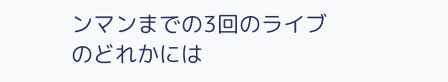ンマンまでの3回のライブのどれかには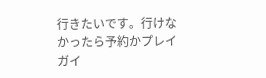行きたいです。行けなかったら予約かプレイガイ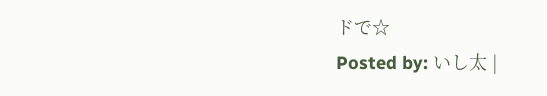ドで☆
Posted by: いし太 |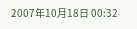2007年10月18日 00:32